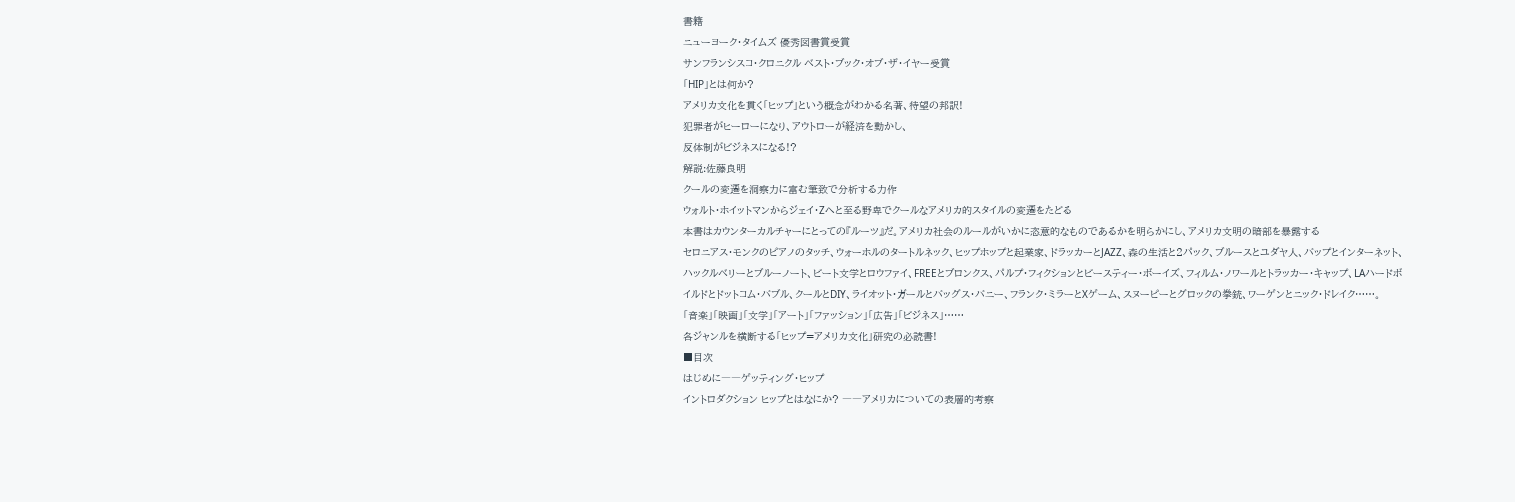書籍
ニューヨーク・タイムズ 優秀図書賞受賞
サンフランシスコ・クロニクル ベスト・ブック・オブ・ザ・イヤー受賞
「HIP」とは何か?
アメリカ文化を貫く「ヒップ」という概念がわかる名著、待望の邦訳!
犯罪者がヒーローになり、アウトローが経済を動かし、
反体制がビジネスになる!?
解説:佐藤良明
クールの変遷を洞察力に富む筆致で分析する力作
ウォルト・ホイットマンからジェイ・Zへと至る野卑でクールなアメリカ的スタイルの変遷をたどる
本書はカウンターカルチャーにとっての『ルーツ』だ。アメリカ社会のルールがいかに恣意的なものであるかを明らかにし、アメリカ文明の暗部を暴露する
セロニアス・モンクのピアノのタッチ、ウォーホルのタートルネック、ヒップホップと起業家、ドラッカーとJAZZ、森の生活と2パック、ブルースとユダヤ人、バップとインターネット、ハックルベリーとブルーノート、ビート文学とロウファイ、FREEとブロンクス、パルプ・フィクションとビースティー・ボーイズ、フィルム・ノワールとトラッカー・キャップ、LAハードボイルドとドットコム・バブル、クールとDIY、ライオット・ガールとバッグス・バニー、フランク・ミラーとXゲーム、スヌーピーとグロックの拳銃、ワーゲンとニック・ドレイク……。
「音楽」「映画」「文学」「アート」「ファッション」「広告」「ビジネス」……
各ジャンルを横断する「ヒップ=アメリカ文化」研究の必読書!
■目次
はじめに――ゲッティング・ヒップ
イントロダクション ヒップとはなにか? ――アメリカについての表層的考察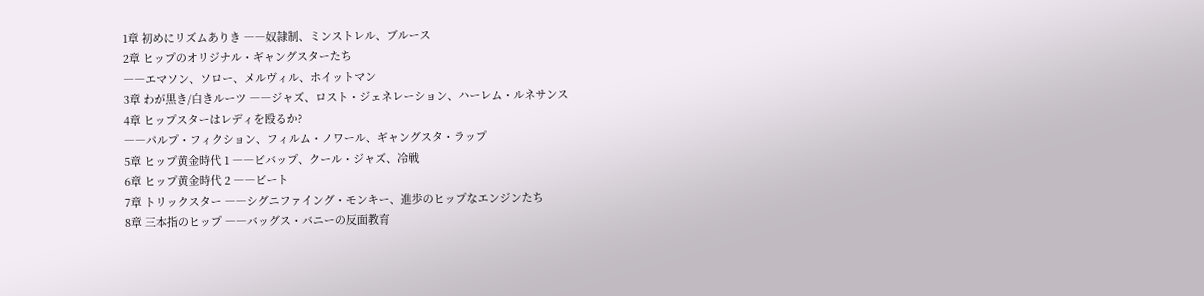1章 初めにリズムありき ――奴隷制、ミンストレル、ブルース
2章 ヒップのオリジナル・ギャングスターたち
――エマソン、ソロー、メルヴィル、ホイットマン
3章 わが黒き/白きルーツ ――ジャズ、ロスト・ジェネレーション、ハーレム・ルネサンス
4章 ヒップスターはレディを殴るか?
――パルプ・フィクション、フィルム・ノワール、ギャングスタ・ラップ
5章 ヒップ黄金時代 1 ――ビバップ、クール・ジャズ、冷戦
6章 ヒップ黄金時代 2 ――ビート
7章 トリックスター ――シグニファイング・モンキー、進歩のヒップなエンジンたち
8章 三本指のヒップ ――バッグス・バニーの反面教育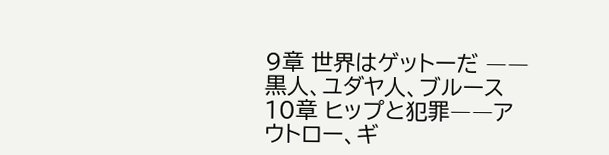9章 世界はゲットーだ ――黒人、ユダヤ人、ブルース
10章 ヒップと犯罪――アウトロー、ギ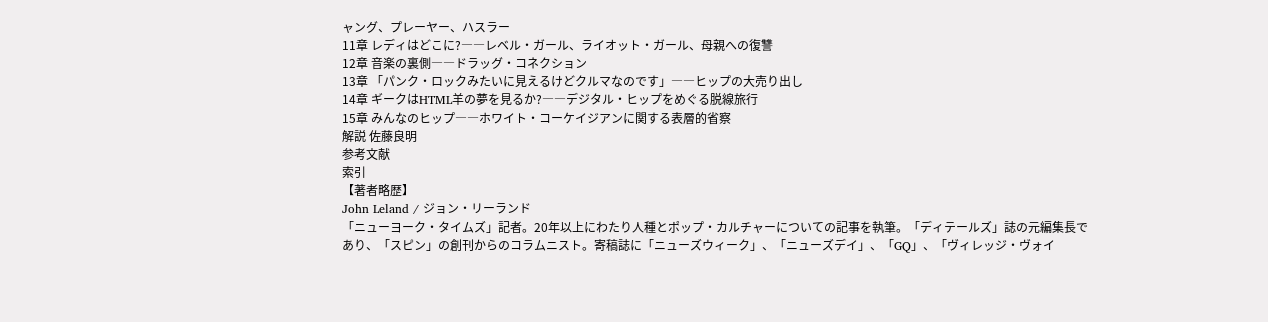ャング、プレーヤー、ハスラー
11章 レディはどこに?――レベル・ガール、ライオット・ガール、母親への復讐
12章 音楽の裏側――ドラッグ・コネクション
13章 「パンク・ロックみたいに見えるけどクルマなのです」――ヒップの大売り出し
14章 ギークはHTML羊の夢を見るか?――デジタル・ヒップをめぐる脱線旅行
15章 みんなのヒップ――ホワイト・コーケイジアンに関する表層的省察
解説 佐藤良明
参考文献
索引
【著者略歴】
John Leland / ジョン・リーランド
「ニューヨーク・タイムズ」記者。20年以上にわたり人種とポップ・カルチャーについての記事を執筆。「ディテールズ」誌の元編集長であり、「スピン」の創刊からのコラムニスト。寄稿誌に「ニューズウィーク」、「ニューズデイ」、「GQ」、「ヴィレッジ・ヴォイ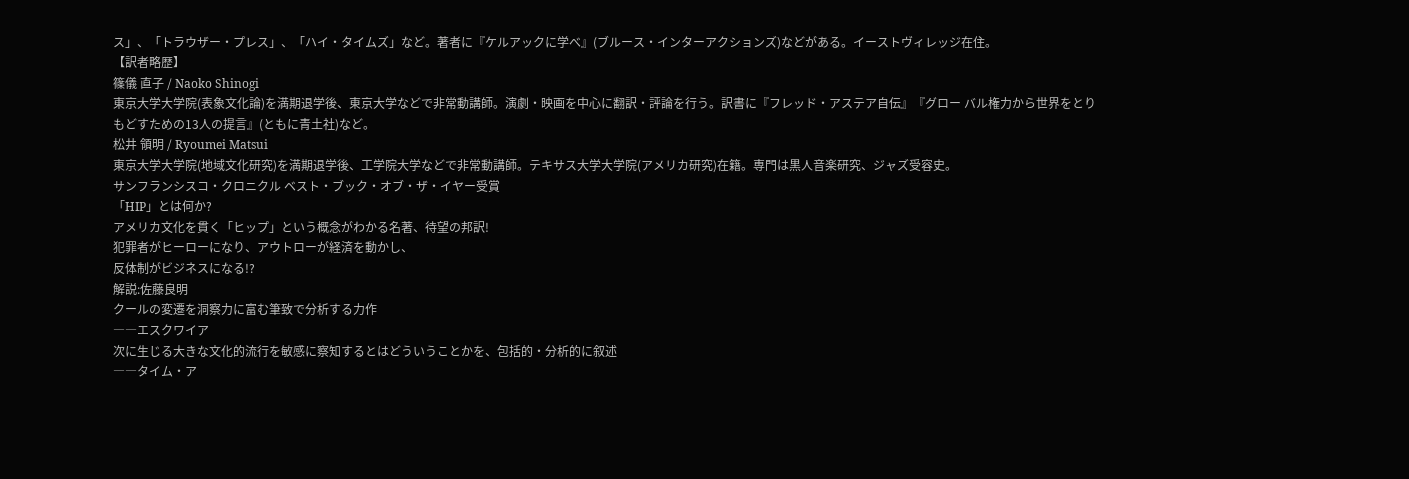ス」、「トラウザー・プレス」、「ハイ・タイムズ」など。著者に『ケルアックに学べ』(ブルース・インターアクションズ)などがある。イーストヴィレッジ在住。
【訳者略歴】
篠儀 直子 / Naoko Shinogi
東京大学大学院(表象文化論)を満期退学後、東京大学などで非常動講師。演劇・映画を中心に翻訳・評論を行う。訳書に『フレッド・アステア自伝』『グロー バル権力から世界をとりもどすための13人の提言』(ともに青土社)など。
松井 領明 / Ryoumei Matsui
東京大学大学院(地域文化研究)を満期退学後、工学院大学などで非常動講師。テキサス大学大学院(アメリカ研究)在籍。専門は黒人音楽研究、ジャズ受容史。
サンフランシスコ・クロニクル ベスト・ブック・オブ・ザ・イヤー受賞
「HIP」とは何か?
アメリカ文化を貫く「ヒップ」という概念がわかる名著、待望の邦訳!
犯罪者がヒーローになり、アウトローが経済を動かし、
反体制がビジネスになる!?
解説:佐藤良明
クールの変遷を洞察力に富む筆致で分析する力作
――エスクワイア
次に生じる大きな文化的流行を敏感に察知するとはどういうことかを、包括的・分析的に叙述
――タイム・ア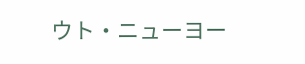ウト・ニューヨー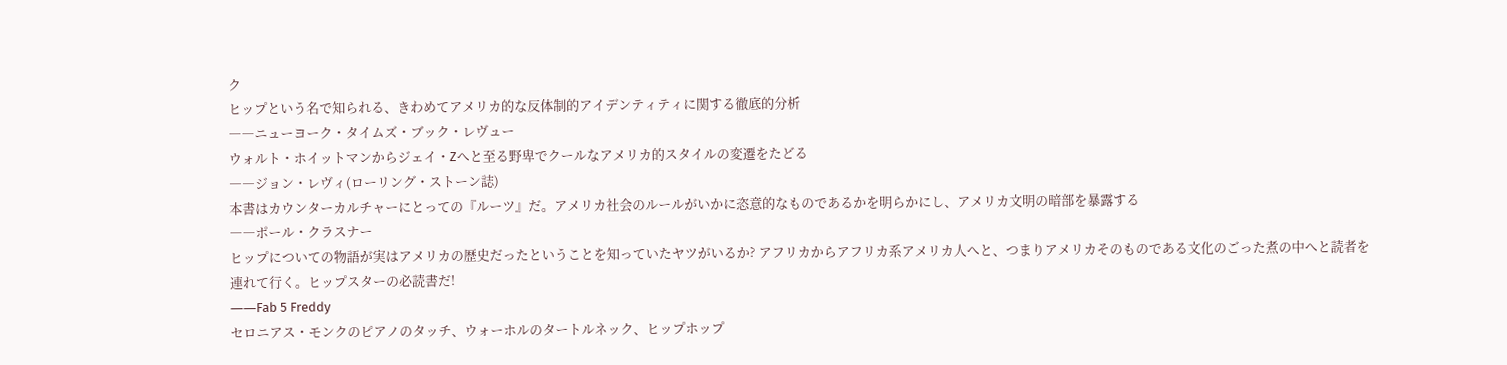ク
ヒップという名で知られる、きわめてアメリカ的な反体制的アイデンティティに関する徹底的分析
――ニューヨーク・タイムズ・ブック・レヴュー
ウォルト・ホイットマンからジェイ・Zへと至る野卑でクールなアメリカ的スタイルの変遷をたどる
――ジョン・レヴィ(ローリング・ストーン誌)
本書はカウンターカルチャーにとっての『ルーツ』だ。アメリカ社会のルールがいかに恣意的なものであるかを明らかにし、アメリカ文明の暗部を暴露する
――ポール・クラスナー
ヒップについての物語が実はアメリカの歴史だったということを知っていたヤツがいるか? アフリカからアフリカ系アメリカ人へと、つまりアメリカそのものである文化のごった煮の中へと読者を連れて行く。ヒップスターの必読書だ!
――Fab 5 Freddy
セロニアス・モンクのピアノのタッチ、ウォーホルのタートルネック、ヒップホップ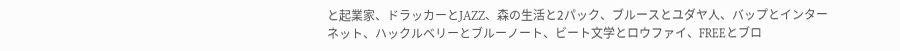と起業家、ドラッカーとJAZZ、森の生活と2パック、ブルースとユダヤ人、バップとインターネット、ハックルベリーとブルーノート、ビート文学とロウファイ、FREEとブロ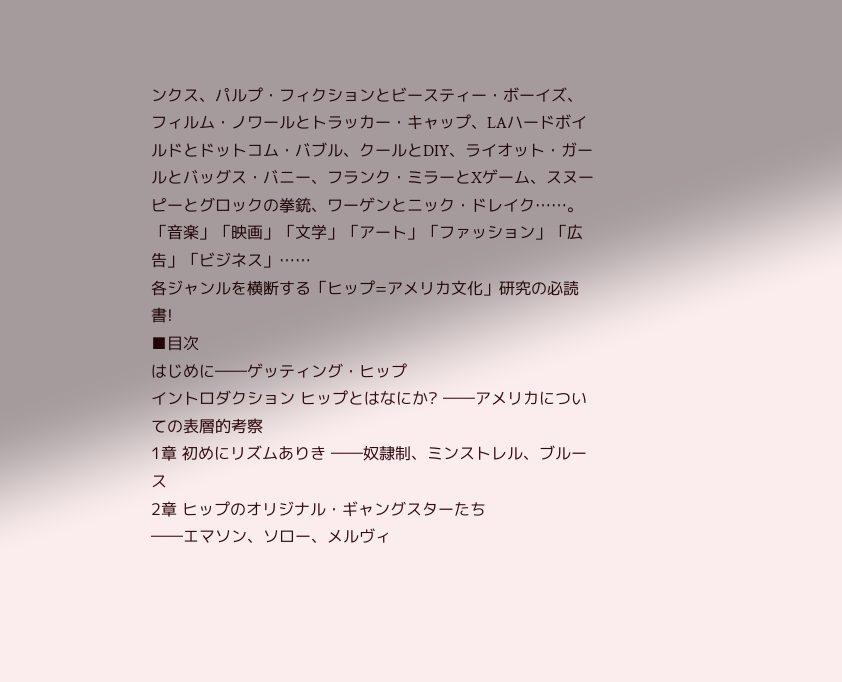ンクス、パルプ・フィクションとビースティー・ボーイズ、フィルム・ノワールとトラッカー・キャップ、LAハードボイルドとドットコム・バブル、クールとDIY、ライオット・ガールとバッグス・バニー、フランク・ミラーとXゲーム、スヌーピーとグロックの拳銃、ワーゲンとニック・ドレイク……。
「音楽」「映画」「文学」「アート」「ファッション」「広告」「ビジネス」……
各ジャンルを横断する「ヒップ=アメリカ文化」研究の必読書!
■目次
はじめに――ゲッティング・ヒップ
イントロダクション ヒップとはなにか? ――アメリカについての表層的考察
1章 初めにリズムありき ――奴隷制、ミンストレル、ブルース
2章 ヒップのオリジナル・ギャングスターたち
――エマソン、ソロー、メルヴィ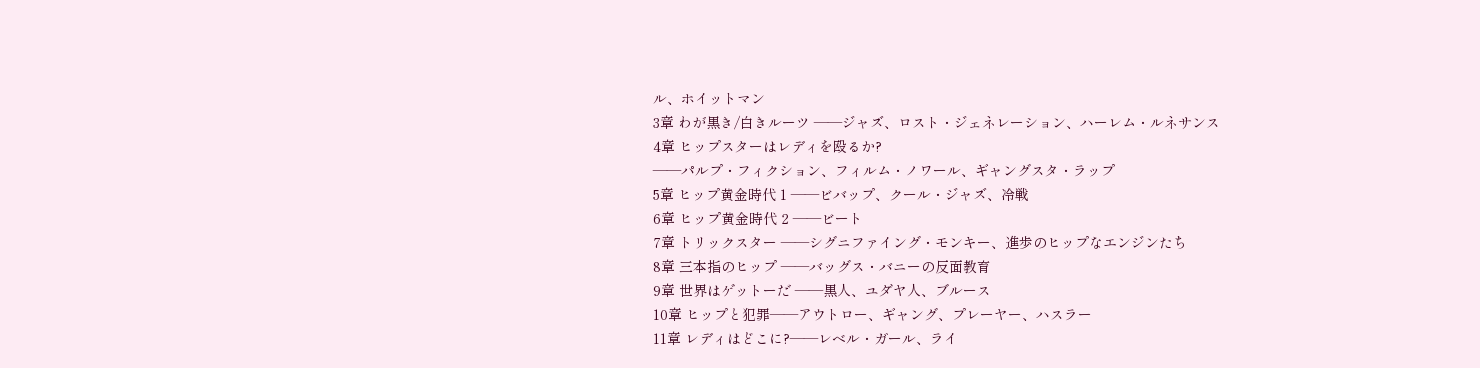ル、ホイットマン
3章 わが黒き/白きルーツ ――ジャズ、ロスト・ジェネレーション、ハーレム・ルネサンス
4章 ヒップスターはレディを殴るか?
――パルプ・フィクション、フィルム・ノワール、ギャングスタ・ラップ
5章 ヒップ黄金時代 1 ――ビバップ、クール・ジャズ、冷戦
6章 ヒップ黄金時代 2 ――ビート
7章 トリックスター ――シグニファイング・モンキー、進歩のヒップなエンジンたち
8章 三本指のヒップ ――バッグス・バニーの反面教育
9章 世界はゲットーだ ――黒人、ユダヤ人、ブルース
10章 ヒップと犯罪――アウトロー、ギャング、プレーヤー、ハスラー
11章 レディはどこに?――レベル・ガール、ライ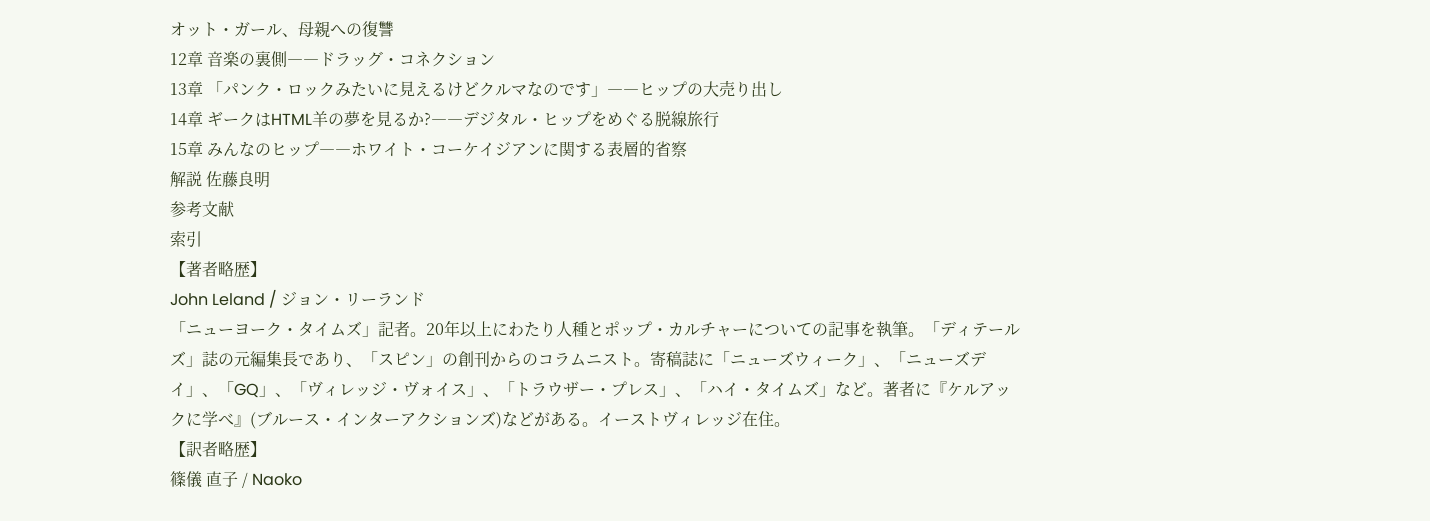オット・ガール、母親への復讐
12章 音楽の裏側――ドラッグ・コネクション
13章 「パンク・ロックみたいに見えるけどクルマなのです」――ヒップの大売り出し
14章 ギークはHTML羊の夢を見るか?――デジタル・ヒップをめぐる脱線旅行
15章 みんなのヒップ――ホワイト・コーケイジアンに関する表層的省察
解説 佐藤良明
参考文献
索引
【著者略歴】
John Leland / ジョン・リーランド
「ニューヨーク・タイムズ」記者。20年以上にわたり人種とポップ・カルチャーについての記事を執筆。「ディテールズ」誌の元編集長であり、「スピン」の創刊からのコラムニスト。寄稿誌に「ニューズウィーク」、「ニューズデイ」、「GQ」、「ヴィレッジ・ヴォイス」、「トラウザー・プレス」、「ハイ・タイムズ」など。著者に『ケルアックに学べ』(ブルース・インターアクションズ)などがある。イーストヴィレッジ在住。
【訳者略歴】
篠儀 直子 / Naoko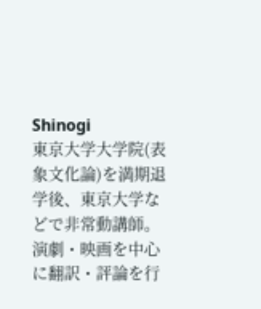Shinogi
東京大学大学院(表象文化論)を満期退学後、東京大学などで非常動講師。演劇・映画を中心に翻訳・評論を行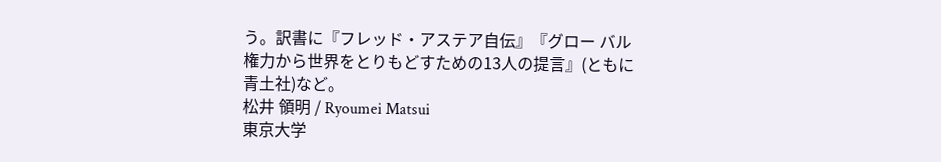う。訳書に『フレッド・アステア自伝』『グロー バル権力から世界をとりもどすための13人の提言』(ともに青土社)など。
松井 領明 / Ryoumei Matsui
東京大学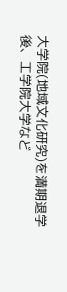大学院(地域文化研究)を満期退学後、工学院大学など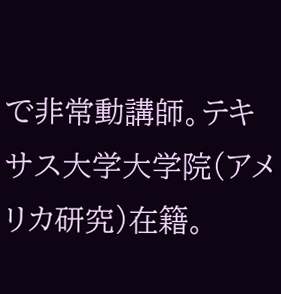で非常動講師。テキサス大学大学院(アメリカ研究)在籍。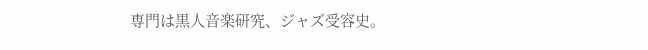専門は黒人音楽研究、ジャズ受容史。